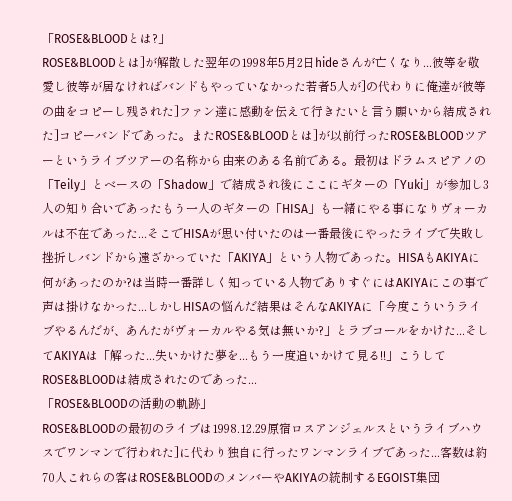「ROSE&BLOODとは?」
ROSE&BLOODとは]が解散した翌年の1998年5月2日hideさんが亡くなり...彼等を敬愛し彼等が居なければバンドもやっていなかった若者5人が]の代わりに俺達が彼等の曲をコピーし残された]ファン達に感動を伝えて行きたいと言う願いから結成された]コピーバンドであった。またROSE&BLOODとは]が以前行ったROSE&BLOODツアーというライブツアーの名称から由来のある名前である。最初はドラムスピアノの「Teily」とベースの「Shadow」で結成され後にここにギターの「Yuki」が参加し3人の知り合いであったもう一人のギターの「HISA」も一緒にやる事になりヴォーカルは不在であった...そこでHISAが思い付いたのは一番最後にやったライブで失敗し挫折しバンドから遠ざかっていた「AKIYA」という人物であった。HISAもAKIYAに何があったのか?は当時一番詳しく知っている人物でありすぐにはAKIYAにこの事で声は掛けなかった...しかしHISAの悩んだ結果はそんなAKIYAに「今度こういうライブやるんだが、あんたがヴォーカルやる気は無いか?」とラブコールをかけた...そしてAKIYAは「解った...失いかけた夢を...もう一度追いかけて見る!!」こうしてROSE&BLOODは結成されたのであった...
「ROSE&BLOODの活動の軌跡」
ROSE&BLOODの最初のライブは1998.12.29原宿ロスアンジェルスというライブハウスでワンマンで行われた]に代わり独自に行ったワンマンライブであった...客数は約70人これらの客はROSE&BLOODのメンバーやAKIYAの統制するEGOIST集団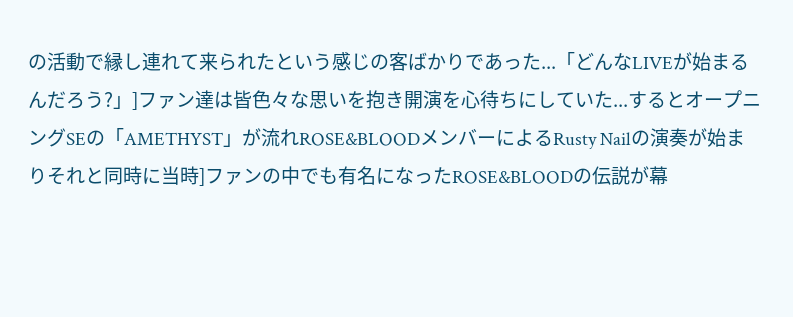の活動で縁し連れて来られたという感じの客ばかりであった...「どんなLIVEが始まるんだろう?」]ファン達は皆色々な思いを抱き開演を心待ちにしていた...するとオープニングSEの「AMETHYST」が流れROSE&BLOODメンバーによるRusty Nailの演奏が始まりそれと同時に当時]ファンの中でも有名になったROSE&BLOODの伝説が幕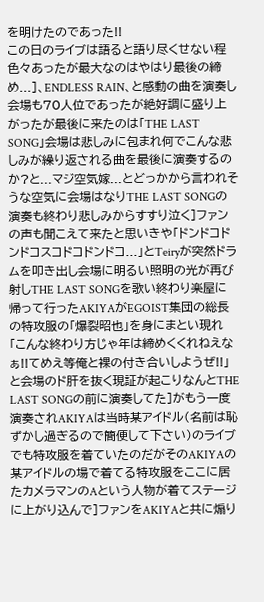を明けたのであった!!
この日のライブは語ると語り尽くせない程色々あったが最大なのはやはり最後の締め...]、ENDLESS RAIN、と感動の曲を演奏し会場も70人位であったが絶好調に盛り上がったが最後に来たのは「THE LAST SONG」会場は悲しみに包まれ何でこんな悲しみが繰り返される曲を最後に演奏するのか?と...マジ空気嫁...とどっかから言われそうな空気に会場はなりTHE LAST SONGの演奏も終わり悲しみからすすり泣く]ファンの声も聞こえて来たと思いきや「ドンドコドンドコスコドコドンドコ...」とTeiryが突然ドラムを叩き出し会場に明るい照明の光が再び射しTHE LAST SONGを歌い終わり楽屋に帰って行ったAKIYAがEGOIST集団の総長の特攻服の「爆裂昭也」を身にまとい現れ「こんな終わり方じゃ年は締めくくれねえなぁ!!てめえ等俺と裸の付き合いしようぜ!!」と会場のド肝を抜く現証が起こりなんとTHE LAST SONGの前に演奏してた]がもう一度演奏されAKIYAは当時某アイドル(名前は恥ずかし過ぎるので簡便して下さい)のライブでも特攻服を着ていたのだがそのAKIYAの某アイドルの場で着てる特攻服をここに居たカメラマンのAという人物が着てステージに上がり込んで]ファンをAKIYAと共に煽り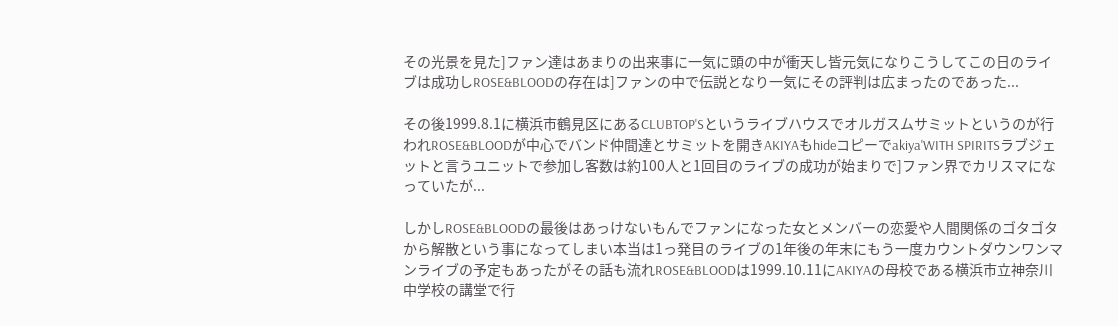その光景を見た]ファン達はあまりの出来事に一気に頭の中が衝天し皆元気になりこうしてこの日のライブは成功しROSE&BLOODの存在は]ファンの中で伝説となり一気にその評判は広まったのであった...

その後1999.8.1に横浜市鶴見区にあるCLUBTOP'Sというライブハウスでオルガスムサミットというのが行われROSE&BLOODが中心でバンド仲間達とサミットを開きAKIYAもhideコピーでakiya'WITH SPIRITSラブジェットと言うユニットで参加し客数は約100人と1回目のライブの成功が始まりで]ファン界でカリスマになっていたが...

しかしROSE&BLOODの最後はあっけないもんでファンになった女とメンバーの恋愛や人間関係のゴタゴタから解散という事になってしまい本当は1っ発目のライブの1年後の年末にもう一度カウントダウンワンマンライブの予定もあったがその話も流れROSE&BLOODは1999.10.11にAKIYAの母校である横浜市立神奈川中学校の講堂で行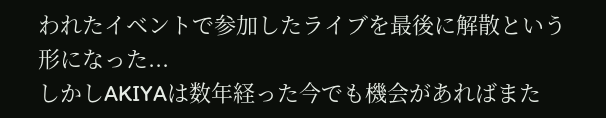われたイベントで参加したライブを最後に解散という形になった...
しかしAKIYAは数年経った今でも機会があればまた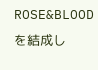ROSE&BLOODを結成し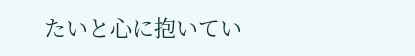たいと心に抱いてい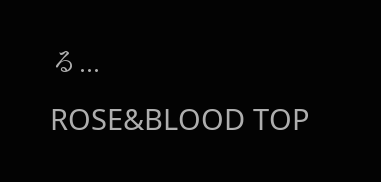る...
ROSE&BLOOD TOP